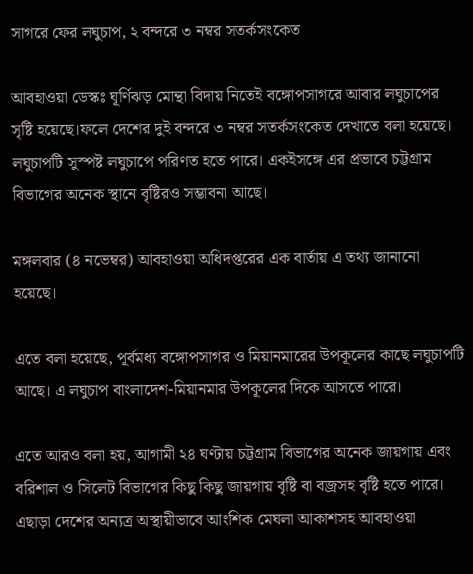সাগরে ফের লঘুচাপ, ২ বন্দরে ৩ নম্বর সতর্কসংকেত

আবহাওয়া ডেস্কঃ ঘূর্ণিঝড় মোন্থা বিদায় নিতেই বঙ্গোপসাগরে আবার লঘুচাপের সৃষ্টি হয়েছে।ফলে দেশের দুই বন্দরে ৩ নম্বর সতর্কসংকেত দেখাতে বলা হয়েছে। লঘুচাপটি সুস্পষ্ট লঘুচাপে পরিণত হতে পারে। একইসঙ্গে এর প্রভাবে চট্টগ্রাম বিভাগের অনেক স্থানে বৃষ্টিরও সম্ভাবনা আছে।

মঙ্গলবার (৪ নভেম্বর) আবহাওয়া অধিদপ্তরের এক বার্তায় এ তথ্য জানানো হয়েছে।

এতে বলা হয়েছে, পূর্বমধ্য বঙ্গোপসাগর ও মিয়ানমারের উপকূলের কাছে লঘুচাপটি আছে। এ লঘুচাপ বাংলাদেশ-মিয়ানমার উপকূলের দিকে আসতে পারে।

এতে আরও বলা হয়, আগামী ২৪ ঘণ্টায় চট্টগ্রাম বিভাগের অনেক জায়গায় এবং বরিশাল ও সিলেট বিভাগের কিছু কিছু জায়গায় বৃষ্টি বা বজ্রসহ বৃষ্টি হতে পারে। এছাড়া দেশের অন্যত্র অস্থায়ীভাবে আংশিক মেঘলা আকাশসহ আবহাওয়া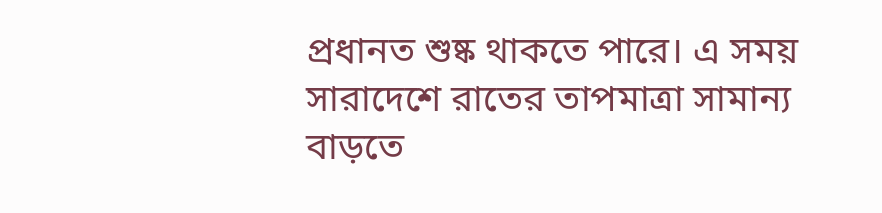প্রধানত শুষ্ক থাকতে পারে। এ সময় সারাদেশে রাতের তাপমাত্রা সামান্য বাড়তে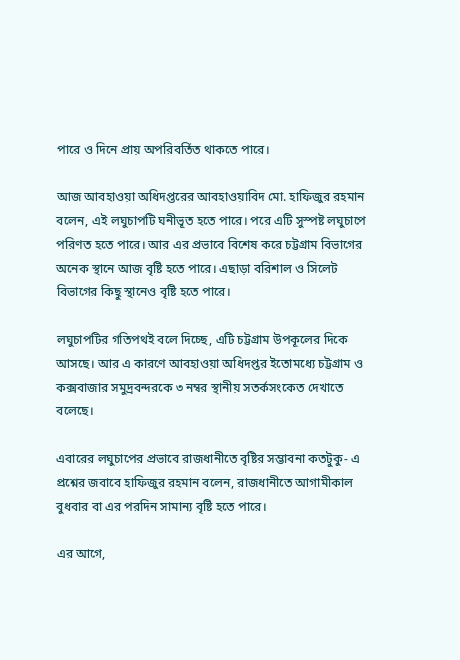পারে ও দিনে প্রায় অপরিবর্তিত থাকতে পারে।

আজ আবহাওয়া অধিদপ্তরের আবহাওয়াবিদ মো. হাফিজুর রহমান বলেন, এই লঘুচাপটি ঘনীভূত হতে পারে। পরে এটি সুস্পষ্ট লঘুচাপে পরিণত হতে পারে। আর এর প্রভাবে বিশেষ করে চট্টগ্রাম বিভাগের অনেক স্থানে আজ বৃষ্টি হতে পারে। এছাড়া বরিশাল ও সিলেট বিভাগের কিছু স্থানেও বৃষ্টি হতে পারে।

লঘুচাপটির গতিপথই বলে দিচ্ছে, এটি চট্টগ্রাম উপকূলের দিকে আসছে। আর এ কারণে আবহাওয়া অধিদপ্তর ইতোমধ্যে চট্টগ্রাম ও কক্সবাজার সমুদ্রবন্দরকে ৩ নম্বর স্থানীয় সতর্কসংকেত দেখাতে বলেছে।

এবারের লঘুচাপের প্রভাবে রাজধানীতে বৃষ্টির সম্ভাবনা কতটুকু- এ প্রশ্নের জবাবে হাফিজুর রহমান বলেন, রাজধানীতে আগামীকাল বুধবার বা এর পরদিন সামান্য বৃষ্টি হতে পারে।

এর আগে,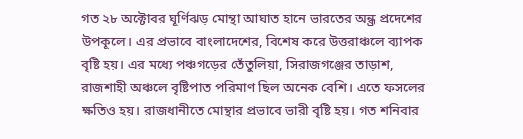গত ২৮ অক্টোবর ঘূর্ণিঝড় মোন্থা আঘাত হানে ভারতের অন্ধ্র প্রদেশের উপকূলে। এর প্রভাবে বাংলাদেশের, বিশেষ করে উত্তরাঞ্চলে ব্যাপক বৃষ্টি হয়। এর মধ্যে পঞ্চগড়ের তেঁতুলিয়া, সিরাজগঞ্জের তাড়াশ, রাজশাহী অঞ্চলে বৃষ্টিপাত পরিমাণ ছিল অনেক বেশি। এতে ফসলের ক্ষতিও হয়। রাজধানীতে মোন্থার প্রভাবে ভারী বৃষ্টি হয়। গত শনিবার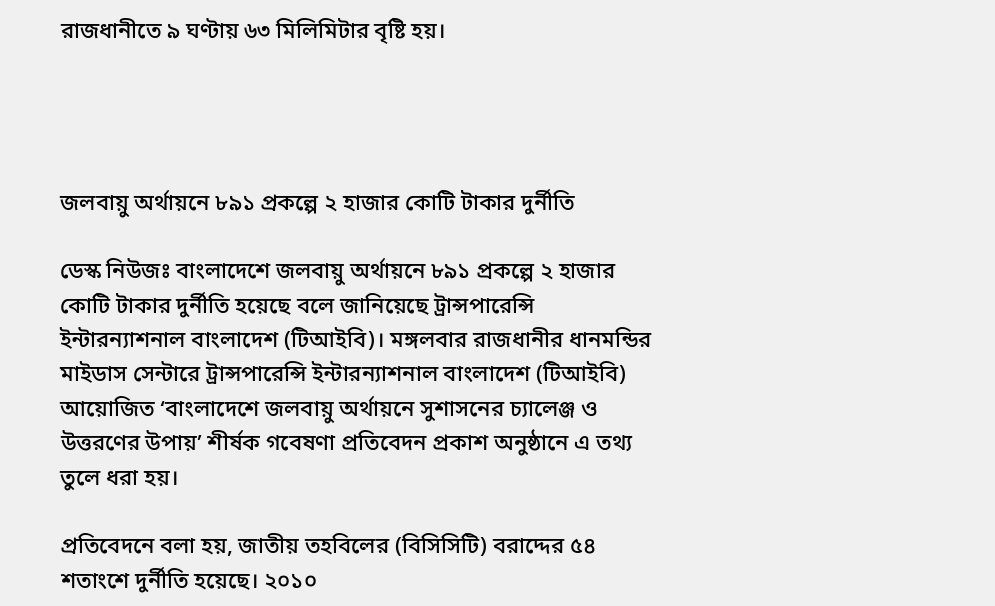রাজধানীতে ৯ ঘণ্টায় ৬৩ মিলিমিটার বৃষ্টি হয়।




জলবায়ু অর্থায়নে ৮৯১ প্রকল্পে ২ হাজার কোটি টাকার দুর্নীতি

ডেস্ক নিউজঃ বাংলাদেশে জলবায়ু অর্থায়নে ৮৯১ প্রকল্পে ২ হাজার কোটি টাকার দুর্নীতি হয়েছে বলে জানিয়েছে ট্রান্সপারেন্সি ইন্টারন্যাশনাল বাংলাদেশ (টিআইবি)। মঙ্গলবার রাজধানীর ধানমন্ডির মাইডাস সেন্টারে ট্রান্সপারেন্সি ইন্টারন্যাশনাল বাংলাদেশ (টিআইবি) আয়োজিত ‘বাংলাদেশে জলবায়ু অর্থায়নে সুশাসনের চ্যালেঞ্জ ও উত্তরণের উপায়’ শীর্ষক গবেষণা প্রতিবেদন প্রকাশ অনুষ্ঠানে এ তথ্য তুলে ধরা হয়।

প্রতিবেদনে বলা হয়, জাতীয় তহবিলের (বিসিসিটি) বরাদ্দের ৫৪ শতাংশে দুর্নীতি হয়েছে। ২০১০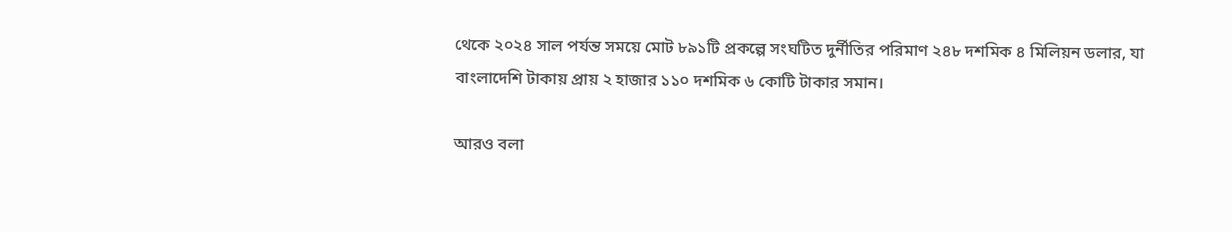থেকে ২০২৪ সাল পর্যন্ত সময়ে মোট ৮৯১টি প্রকল্পে সংঘটিত দুর্নীতির পরিমাণ ২৪৮ দশমিক ৪ মিলিয়ন ডলার, যা বাংলাদেশি টাকায় প্রায় ২ হাজার ১১০ দশমিক ৬ কোটি টাকার সমান।

আরও বলা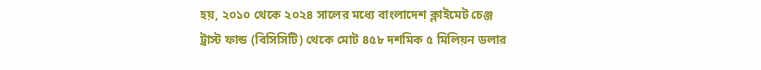হয়, ২০১০ থেকে ২০২৪ সালের মধ্যে বাংলাদেশ ক্লাইমেট চেঞ্জ ট্রাস্ট ফান্ড (বিসিসিটি) থেকে মোট ৪৫৮ দশমিক ৫ মিলিয়ন ডলার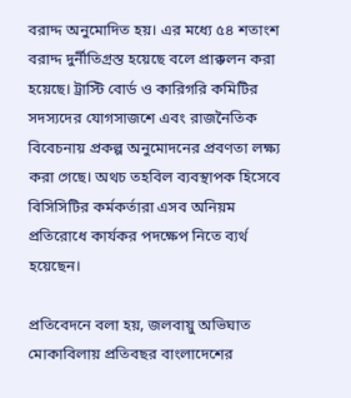বরাদ্দ অনুমোদিত হয়। এর মধ্যে ৫৪ শতাংশ বরাদ্দ দুর্নীতিগ্রস্ত হয়েছে বলে প্রাক্কলন করা হয়েছে। ট্রাস্টি বোর্ড ও কারিগরি কমিটির সদস্যদের যোগসাজশে এবং রাজনৈতিক বিবেচনায় প্রকল্প অনুমোদনের প্রবণতা লক্ষ্য করা গেছে। অথচ তহবিল ব্যবস্থাপক হিসেবে বিসিসিটির কর্মকর্তারা এসব অনিয়ম প্রতিরোধে কার্যকর পদক্ষেপ নিতে ব্যর্থ হয়েছেন।

প্রতিবেদনে বলা হয়, জলবায়ু অভিঘাত মোকাবিলায় প্রতিবছর বাংলাদেশের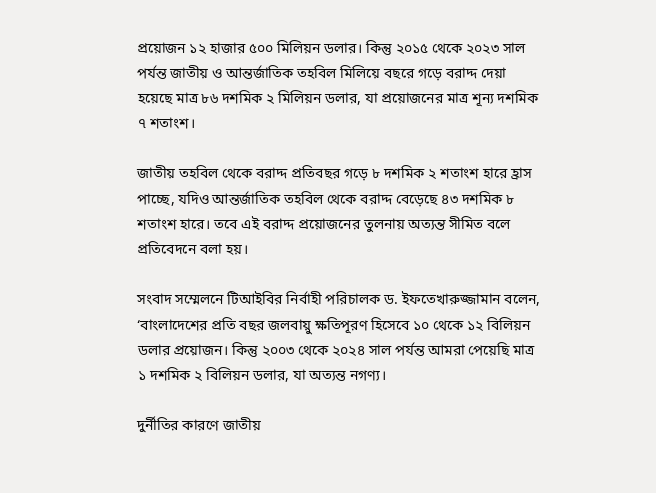প্রয়োজন ১২ হাজার ৫০০ মিলিয়ন ডলার। কিন্তু ২০১৫ থেকে ২০২৩ সাল পর্যন্ত জাতীয় ও আন্তর্জাতিক তহবিল মিলিয়ে বছরে গড়ে বরাদ্দ দেয়া হয়েছে মাত্র ৮৬ দশমিক ২ মিলিয়ন ডলার, যা প্রয়োজনের মাত্র শূন্য দশমিক ৭ শতাংশ।

জাতীয় তহবিল থেকে বরাদ্দ প্রতিবছর গড়ে ৮ দশমিক ২ শতাংশ হারে হ্রাস পাচ্ছে, যদিও আন্তর্জাতিক তহবিল থেকে বরাদ্দ বেড়েছে ৪৩ দশমিক ৮ শতাংশ হারে। তবে এই বরাদ্দ প্রয়োজনের তুলনায় অত্যন্ত সীমিত বলে প্রতিবেদনে বলা হয়।

সংবাদ সম্মেলনে টিআইবির নির্বাহী পরিচালক ড. ইফতেখারুজ্জামান বলেন, ‘বাংলাদেশের প্রতি বছর জলবায়ু ক্ষতিপূরণ হিসেবে ১০ থেকে ১২ বিলিয়ন ডলার প্রয়োজন। কিন্তু ২০০৩ থেকে ২০২৪ সাল পর্যন্ত আমরা পেয়েছি মাত্র ১ দশমিক ২ বিলিয়ন ডলার, যা অত্যন্ত নগণ্য।

দুর্নীতির কারণে জাতীয়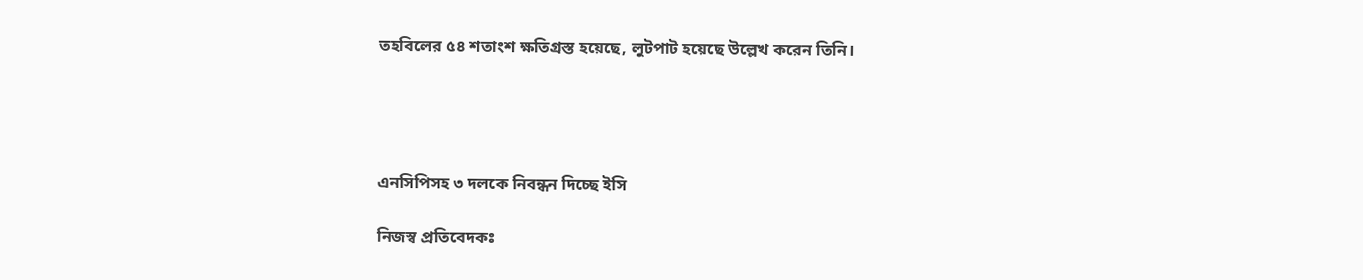তহবিলের ৫৪ শতাংশ ক্ষতিগ্রস্ত হয়েছে, লুটপাট হয়েছে উল্লেখ করেন তিনি।




এনসিপিসহ ৩ দলকে নিবন্ধন দিচ্ছে ইসি

নিজস্ব প্রতিবেদকঃ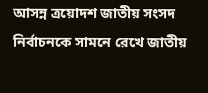আসন্ন ত্রয়োদশ জাতীয় সংসদ নির্বাচনকে সামনে রেখে জাতীয়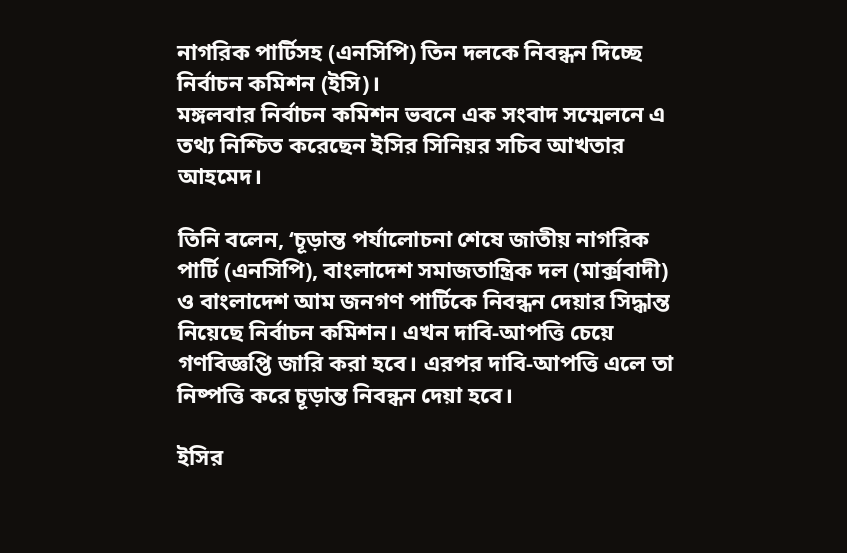নাগরিক পার্টিসহ (এনসিপি) তিন দলকে নিবন্ধন দিচ্ছে নির্বাচন কমিশন (ইসি)।
মঙ্গলবার নির্বাচন কমিশন ভবনে এক সংবাদ সম্মেলনে এ তথ্য নিশ্চিত করেছেন ইসির সিনিয়র সচিব আখতার আহমেদ।

তিনি বলেন, ‘চূড়ান্ত পর্যালোচনা শেষে জাতীয় নাগরিক পার্টি (এনসিপি), বাংলাদেশ সমাজতান্ত্রিক দল (মার্ক্সবাদী) ও বাংলাদেশ আম জনগণ পার্টিকে নিবন্ধন দেয়ার সিদ্ধান্ত নিয়েছে নির্বাচন কমিশন। এখন দাবি-আপত্তি চেয়ে গণবিজ্ঞপ্তি জারি করা হবে। এরপর দাবি-আপত্তি এলে তা নিষ্পত্তি করে চূড়ান্ত নিবন্ধন দেয়া হবে।

ইসির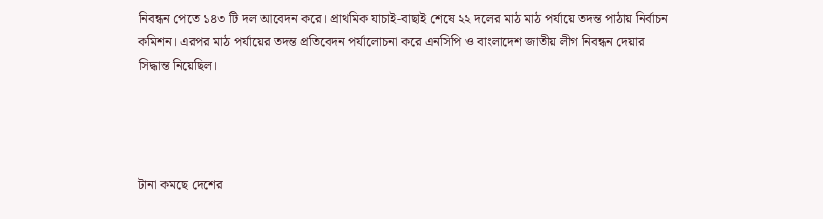নিবন্ধন পেতে ১৪৩ টি দল আবেদন করে। প্রাথমিক যাচাই-বাছাই শেষে ২২ দলের মাঠ মাঠ পর্যায়ে তদন্ত পাঠায় নির্বাচন কমিশন। এরপর মাঠ পর্যায়ের তদন্ত প্রতিবেদন পর্যালোচনা করে এনসিপি ও বাংলাদেশ জাতীয় লীগ নিবন্ধন দেয়ার সিদ্ধান্ত নিয়েছিল।




টানা কমছে দেশের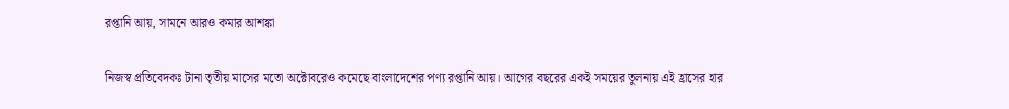রপ্তানি আয়, সামনে আরও কমার আশঙ্কা

নিজস্ব প্রতিবেদকঃ টানা তৃতীয় মাসের মতো অক্টোবরেও কমেছে বাংলাদেশের পণ্য রপ্তানি আয়। আগের বছরের একই সময়ের তুলনায় এই হ্রাসের হার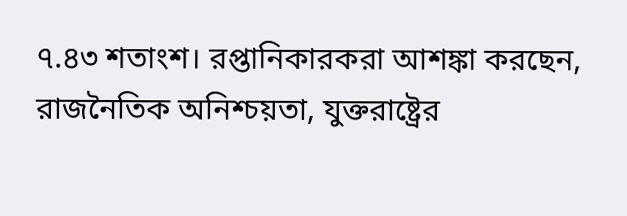৭.৪৩ শতাংশ। রপ্তানিকারকরা আশঙ্কা করছেন, রাজনৈতিক অনিশ্চয়তা, যুক্তরাষ্ট্রের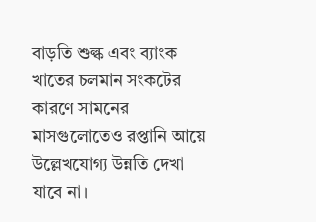বাড়তি শুল্ক এবং ব্যাংক খাতের চলমান সংকটের কারণে সামনের মাসগুলোতেও রপ্তানি আয়ে উল্লেখযোগ্য উন্নতি দেখা যাবে না।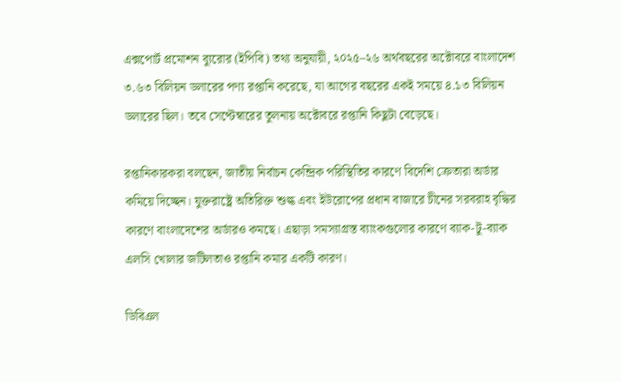এক্সপোর্ট প্রমোশন ব্যুরোর (ইপিবি) তথ্য অনুযায়ী, ২০২৫–২৬ অর্থবছরের অক্টোবরে বাংলাদেশ ৩.৬৩ বিলিয়ন ডলারের পণ্য রপ্তানি করেছে, যা আগের বছরের একই সময়ে ৪.১৩ বিলিয়ন ডলারের ছিল। তবে সেপ্টেম্বারের তুলনায় অক্টোবরে রপ্তানি কিছুটা বেড়েছে।

রপ্তানিকারকরা বলছেন, জাতীয় নির্বাচন কেন্দ্রিক পরিস্থিতির কারণে বিদেশি ক্রেতারা অর্ডার কমিয়ে দিচ্ছেন। যুক্তরাষ্ট্রে অতিরিক্ত শুল্ক এবং ইউরোপের প্রধান বাজারে চীনের সরবরাহ বৃদ্ধির কারণে বাংলাদেশের অর্ডারও কমছে। এছাড়া সমস্যাগ্রস্ত ব্যাংকগুলোর কারণে ব্যাক-টু-ব্যাক এলসি খোলার জটিলতাও রপ্তানি কমার একটি কারণ।

ডিবিএল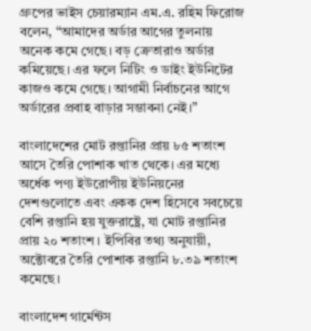গ্রুপের ভাইস চেয়ারম্যান এম.এ. রহিম ফিরোজ বলেন, “আমাদের অর্ডার আগের তুলনায় অনেক কমে গেছে। বড় ক্রেতারাও অর্ডার কমিয়েছে। এর ফলে নিটিং ও ডাইং ইউনিটের কাজও কমে গেছে। আগামী নির্বাচনের আগে অর্ডারের প্রবাহ বাড়ার সম্ভাবনা নেই।”

বাংলাদেশের মোট রপ্তানির প্রায় ৮৫ শতাংশ আসে তৈরি পোশাক খাত থেকে। এর মধ্যে অর্ধেক পণ্য ইউরোপীয় ইউনিয়নের দেশগুলোতে এবং একক দেশ হিসেবে সবচেয়ে বেশি রপ্তানি হয় যুক্তরাষ্ট্রে, যা মোট রপ্তানির প্রায় ২০ শতাংশ। ইপিবির তথ্য অনুযায়ী, অক্টোবরে তৈরি পোশাক রপ্তানি ৮.৩৯ শতাংশ কমেছে।

বাংলাদেশ গার্মেন্টস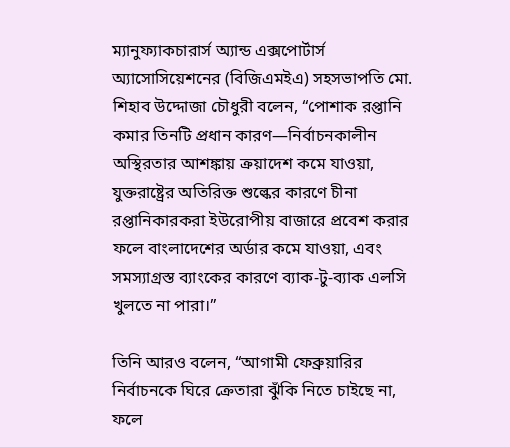ম্যানুফ্যাকচারার্স অ্যান্ড এক্সপোর্টার্স অ্যাসোসিয়েশনের (বিজিএমইএ) সহসভাপতি মো. শিহাব উদ্দোজা চৌধুরী বলেন, “পোশাক রপ্তানি কমার তিনটি প্রধান কারণ—নির্বাচনকালীন অস্থিরতার আশঙ্কায় ক্রয়াদেশ কমে যাওয়া, যুক্তরাষ্ট্রের অতিরিক্ত শুল্কের কারণে চীনা রপ্তানিকারকরা ইউরোপীয় বাজারে প্রবেশ করার ফলে বাংলাদেশের অর্ডার কমে যাওয়া, এবং সমস্যাগ্রস্ত ব্যাংকের কারণে ব্যাক-টু-ব্যাক এলসি খুলতে না পারা।”

তিনি আরও বলেন, “আগামী ফেব্রুয়ারির নির্বাচনকে ঘিরে ক্রেতারা ঝুঁকি নিতে চাইছে না, ফলে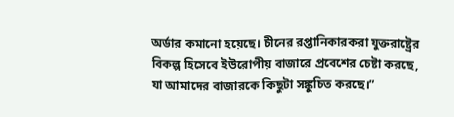অর্ডার কমানো হয়েছে। চীনের রপ্তানিকারকরা যুক্তরাষ্ট্রের বিকল্প হিসেবে ইউরোপীয় বাজারে প্রবেশের চেষ্টা করছে, যা আমাদের বাজারকে কিছুটা সঙ্কুচিত করছে।”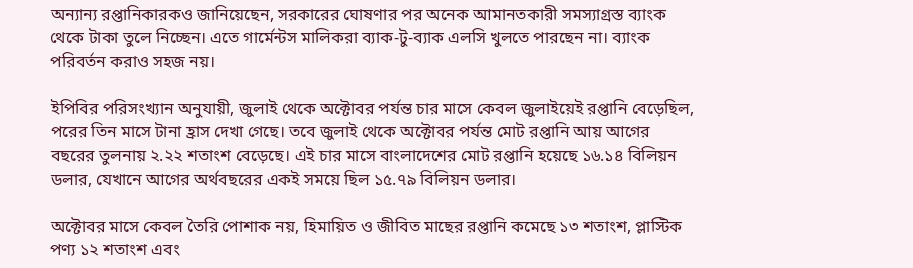অন্যান্য রপ্তানিকারকও জানিয়েছেন, সরকারের ঘোষণার পর অনেক আমানতকারী সমস্যাগ্রস্ত ব্যাংক থেকে টাকা তুলে নিচ্ছেন। এতে গার্মেন্টস মালিকরা ব্যাক-টু-ব্যাক এলসি খুলতে পারছেন না। ব্যাংক পরিবর্তন করাও সহজ নয়।

ইপিবির পরিসংখ্যান অনুযায়ী, জুলাই থেকে অক্টোবর পর্যন্ত চার মাসে কেবল জুলাইয়েই রপ্তানি বেড়েছিল, পরের তিন মাসে টানা হ্রাস দেখা গেছে। তবে জুলাই থেকে অক্টোবর পর্যন্ত মোট রপ্তানি আয় আগের বছরের তুলনায় ২.২২ শতাংশ বেড়েছে। এই চার মাসে বাংলাদেশের মোট রপ্তানি হয়েছে ১৬.১৪ বিলিয়ন ডলার, যেখানে আগের অর্থবছরের একই সময়ে ছিল ১৫.৭৯ বিলিয়ন ডলার।

অক্টোবর মাসে কেবল তৈরি পোশাক নয়, হিমায়িত ও জীবিত মাছের রপ্তানি কমেছে ১৩ শতাংশ, প্লাস্টিক পণ্য ১২ শতাংশ এবং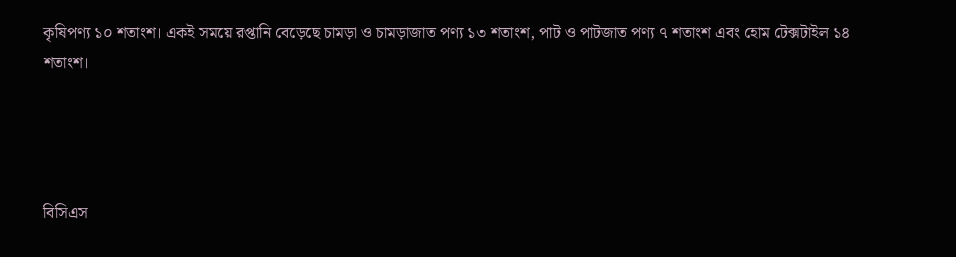কৃষিপণ্য ১০ শতাংশ। একই সময়ে রপ্তানি বেড়েছে চামড়া ও চামড়াজাত পণ্য ১৩ শতাংশ, পাট ও পাটজাত পণ্য ৭ শতাংশ এবং হোম টেক্সটাইল ১৪ শতাংশ।




বিসিএস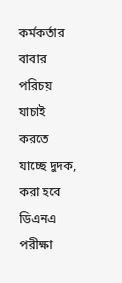কর্মকর্তার বাবার পরিচয় যাচাই করতে যাচ্ছে দুদক, করা হবে ডিএনএ পরীক্ষা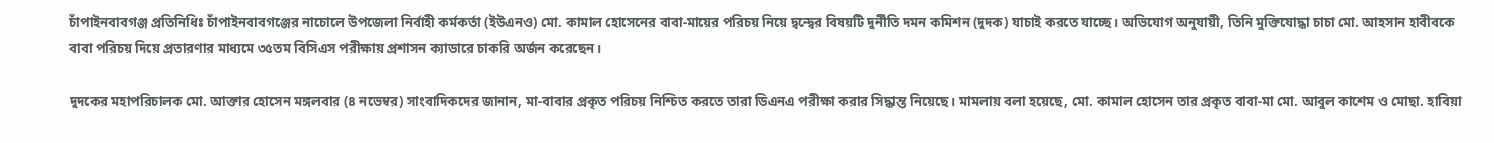চাঁপাইনবাবগঞ্জ প্রতিনিধিঃ চাঁপাইনবাবগঞ্জের নাচোলে উপজেলা নির্বাহী কর্মকর্তা (ইউএনও) মো. কামাল হোসেনের বাবা-মায়ের পরিচয় নিয়ে দ্বন্দ্বের বিষয়টি দুর্নীতি দমন কমিশন (দুদক) যাচাই করতে যাচ্ছে। অভিযোগ অনুযায়ী, তিনি মুক্তিযোদ্ধা চাচা মো. আহসান হাবীবকে বাবা পরিচয় দিয়ে প্রতারণার মাধ্যমে ৩৫তম বিসিএস পরীক্ষায় প্রশাসন ক্যাডারে চাকরি অর্জন করেছেন।

দুদকের মহাপরিচালক মো. আক্তার হোসেন মঙ্গলবার (৪ নভেম্বর) সাংবাদিকদের জানান, মা-বাবার প্রকৃত পরিচয় নিশ্চিত করতে তারা ডিএনএ পরীক্ষা করার সিদ্ধান্ত নিয়েছে। মামলায় বলা হয়েছে, মো. কামাল হোসেন তার প্রকৃত বাবা-মা মো. আবুল কাশেম ও মোছা. হাবিয়া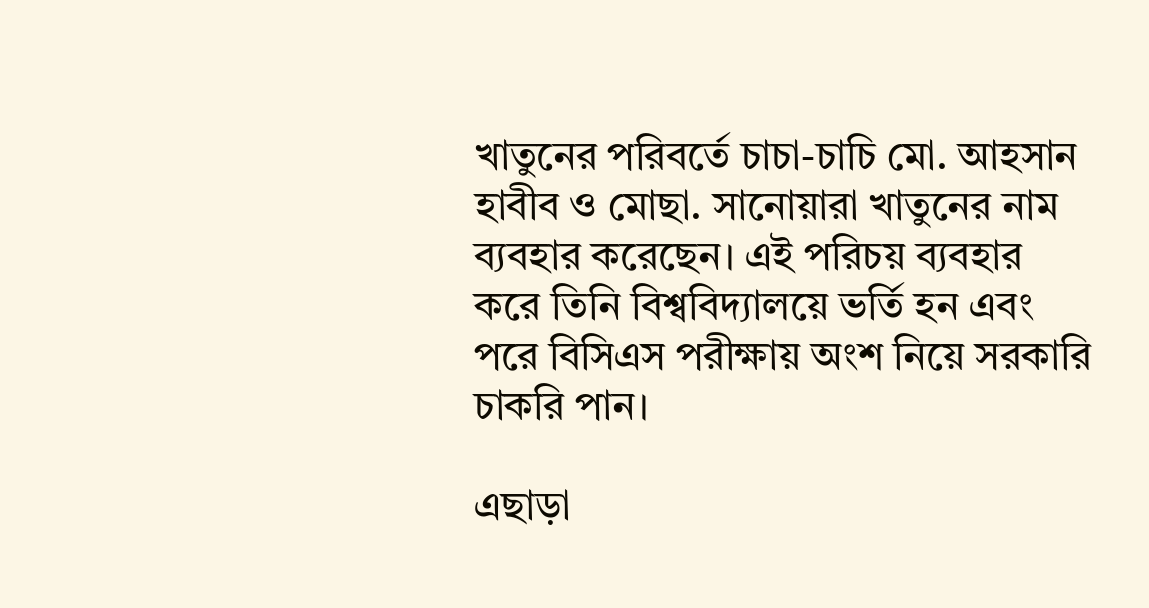খাতুনের পরিবর্তে চাচা-চাচি মো. আহসান হাবীব ও মোছা. সানোয়ারা খাতুনের নাম ব্যবহার করেছেন। এই পরিচয় ব্যবহার করে তিনি বিশ্ববিদ্যালয়ে ভর্তি হন এবং পরে বিসিএস পরীক্ষায় অংশ নিয়ে সরকারি চাকরি পান।

এছাড়া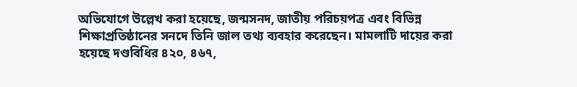অভিযোগে উল্লেখ করা হয়েছে, জন্মসনদ, জাতীয় পরিচয়পত্র এবং বিভিন্ন শিক্ষাপ্রতিষ্ঠানের সনদে তিনি জাল তথ্য ব্যবহার করেছেন। মামলাটি দায়ের করা হয়েছে দণ্ডবিধির ৪২০, ৪৬৭,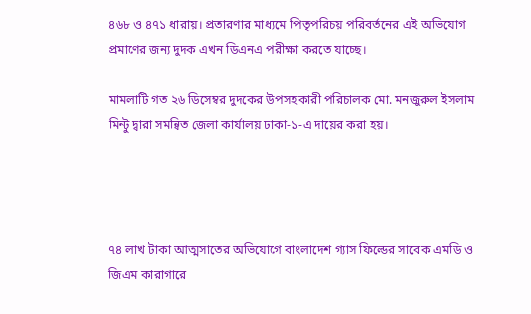৪৬৮ ও ৪৭১ ধারায়। প্রতারণার মাধ্যমে পিতৃপরিচয় পরিবর্তনের এই অভিযোগ প্রমাণের জন্য দুদক এখন ডিএনএ পরীক্ষা করতে যাচ্ছে।

মামলাটি গত ২৬ ডিসেম্বর দুদকের উপসহকারী পরিচালক মো. মনজুরুল ইসলাম মিন্টু দ্বারা সমন্বিত জেলা কার্যালয় ঢাকা-১-এ দায়ের করা হয়।




৭৪ লাখ টাকা আত্মসাতের অভিযোগে বাংলাদেশ গ্যাস ফিল্ডের সাবেক এমডি ও জিএম কারাগারে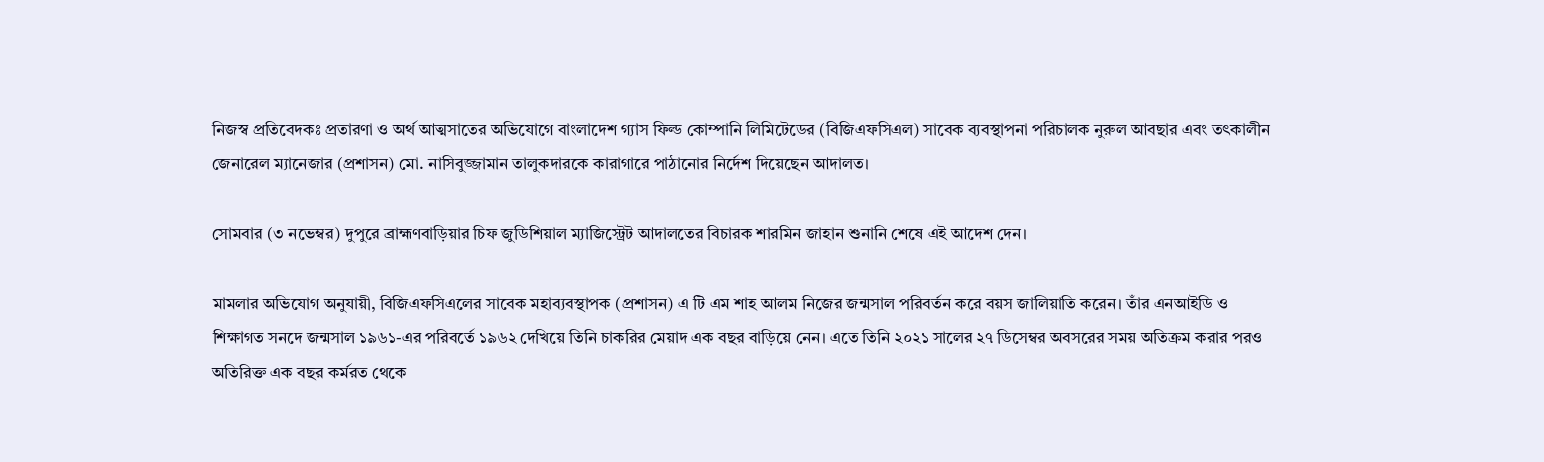নিজস্ব প্রতিবেদকঃ প্রতারণা ও অর্থ আত্মসাতের অভিযোগে বাংলাদেশ গ্যাস ফিল্ড কোম্পানি লিমিটেডের (বিজিএফসিএল) সাবেক ব্যবস্থাপনা পরিচালক নুরুল আবছার এবং তৎকালীন জেনারেল ম্যানেজার (প্রশাসন) মো. নাসিবুজ্জামান তালুকদারকে কারাগারে পাঠানোর নির্দেশ দিয়েছেন আদালত।

সোমবার (৩ নভেম্বর) দুপুরে ব্রাহ্মণবাড়িয়ার চিফ জুডিশিয়াল ম্যাজিস্ট্রেট আদালতের বিচারক শারমিন জাহান শুনানি শেষে এই আদেশ দেন।

মামলার অভিযোগ অনুযায়ী, বিজিএফসিএলের সাবেক মহাব্যবস্থাপক (প্রশাসন) এ টি এম শাহ আলম নিজের জন্মসাল পরিবর্তন করে বয়স জালিয়াতি করেন। তাঁর এনআইডি ও শিক্ষাগত সনদে জন্মসাল ১৯৬১-এর পরিবর্তে ১৯৬২ দেখিয়ে তিনি চাকরির মেয়াদ এক বছর বাড়িয়ে নেন। এতে তিনি ২০২১ সালের ২৭ ডিসেম্বর অবসরের সময় অতিক্রম করার পরও অতিরিক্ত এক বছর কর্মরত থেকে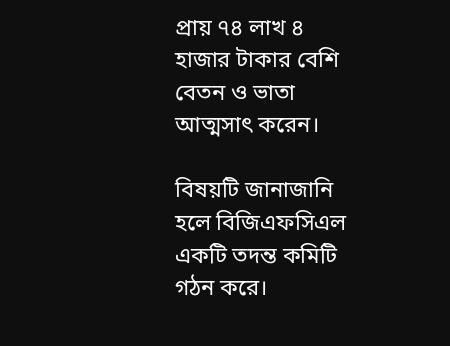প্রায় ৭৪ লাখ ৪ হাজার টাকার বেশি বেতন ও ভাতা আত্মসাৎ করেন।

বিষয়টি জানাজানি হলে বিজিএফসিএল একটি তদন্ত কমিটি গঠন করে।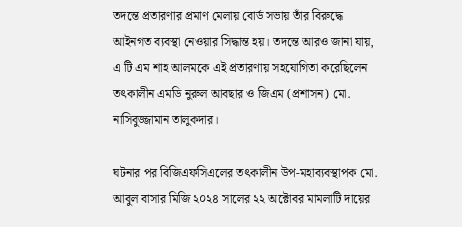তদন্তে প্রতারণার প্রমাণ মেলায় বোর্ড সভায় তাঁর বিরুদ্ধে আইনগত ব্যবস্থা নেওয়ার সিদ্ধান্ত হয়। তদন্তে আরও জানা যায়, এ টি এম শাহ আলমকে এই প্রতারণায় সহযোগিতা করেছিলেন তৎকালীন এমডি নুরুল আবছার ও জিএম (প্রশাসন) মো. নাসিবুজ্জামান তালুকদার।

ঘটনার পর বিজিএফসিএলের তৎকালীন উপ-মহাব্যবস্থাপক মো. আবুল বাসার মিজি ২০২৪ সালের ২২ অক্টোবর মামলাটি দায়ের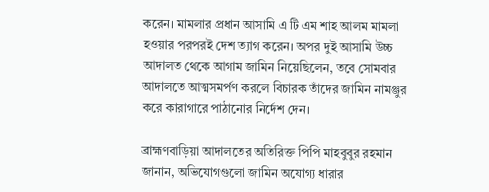করেন। মামলার প্রধান আসামি এ টি এম শাহ আলম মামলা হওয়ার পরপরই দেশ ত্যাগ করেন। অপর দুই আসামি উচ্চ আদালত থেকে আগাম জামিন নিয়েছিলেন, তবে সোমবার আদালতে আত্মসমর্পণ করলে বিচারক তাঁদের জামিন নামঞ্জুর করে কারাগারে পাঠানোর নির্দেশ দেন।

ব্রাহ্মণবাড়িয়া আদালতের অতিরিক্ত পিপি মাহবুবুর রহমান জানান, অভিযোগগুলো জামিন অযোগ্য ধারার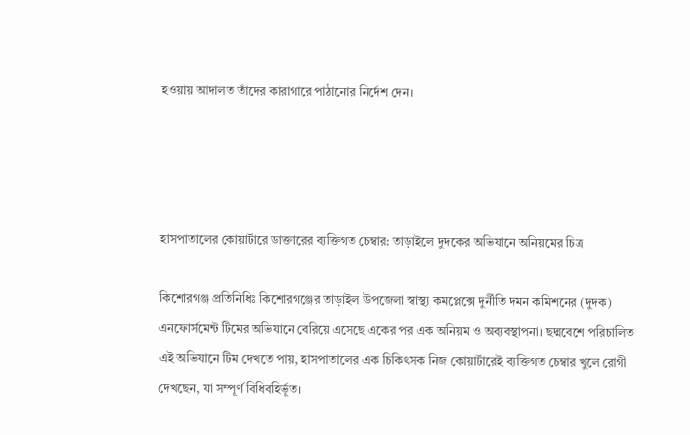হওয়ায় আদালত তাঁদের কারাগারে পাঠানোর নির্দেশ দেন।




হাসপাতালের কোয়ার্টারে ডাক্তারের ব্যক্তিগত চেম্বার: তাড়াইলে দুদকের অভিযানে অনিয়মের চিত্র

কিশোরগঞ্জ প্রতিনিধিঃ কিশোরগঞ্জের তাড়াইল উপজেলা স্বাস্থ্য কমপ্লেক্সে দুর্নীতি দমন কমিশনের (দুদক) এনফোর্সমেন্ট টিমের অভিযানে বেরিয়ে এসেছে একের পর এক অনিয়ম ও অব্যবস্থাপনা। ছদ্মবেশে পরিচালিত এই অভিযানে টিম দেখতে পায়, হাসপাতালের এক চিকিৎসক নিজ কোয়ার্টারেই ব্যক্তিগত চেম্বার খুলে রোগী দেখছেন, যা সম্পূর্ণ বিধিবহির্ভূত।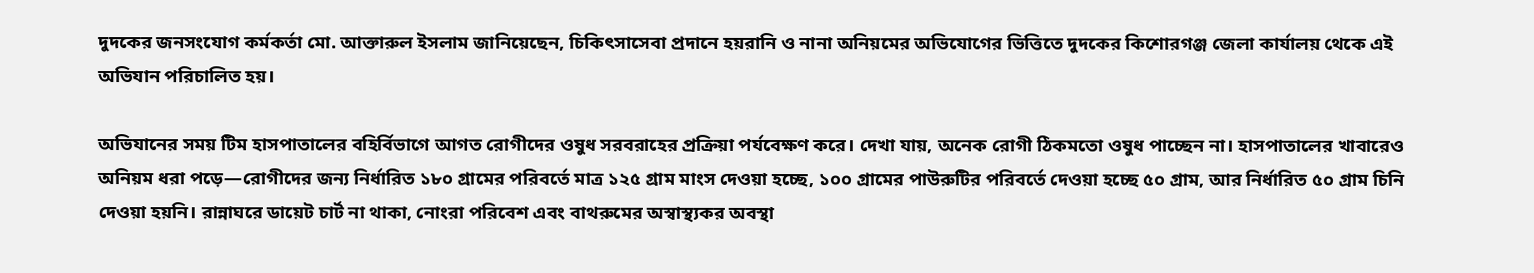দুদকের জনসংযোগ কর্মকর্তা মো. আক্তারুল ইসলাম জানিয়েছেন, চিকিৎসাসেবা প্রদানে হয়রানি ও নানা অনিয়মের অভিযোগের ভিত্তিতে দুদকের কিশোরগঞ্জ জেলা কার্যালয় থেকে এই অভিযান পরিচালিত হয়।

অভিযানের সময় টিম হাসপাতালের বহির্বিভাগে আগত রোগীদের ওষুধ সরবরাহের প্রক্রিয়া পর্যবেক্ষণ করে। দেখা যায়, অনেক রোগী ঠিকমতো ওষুধ পাচ্ছেন না। হাসপাতালের খাবারেও অনিয়ম ধরা পড়ে—রোগীদের জন্য নির্ধারিত ১৮০ গ্রামের পরিবর্তে মাত্র ১২৫ গ্রাম মাংস দেওয়া হচ্ছে, ১০০ গ্রামের পাউরুটির পরিবর্তে দেওয়া হচ্ছে ৫০ গ্রাম, আর নির্ধারিত ৫০ গ্রাম চিনি দেওয়া হয়নি। রান্নাঘরে ডায়েট চার্ট না থাকা, নোংরা পরিবেশ এবং বাথরুমের অস্বাস্থ্যকর অবস্থা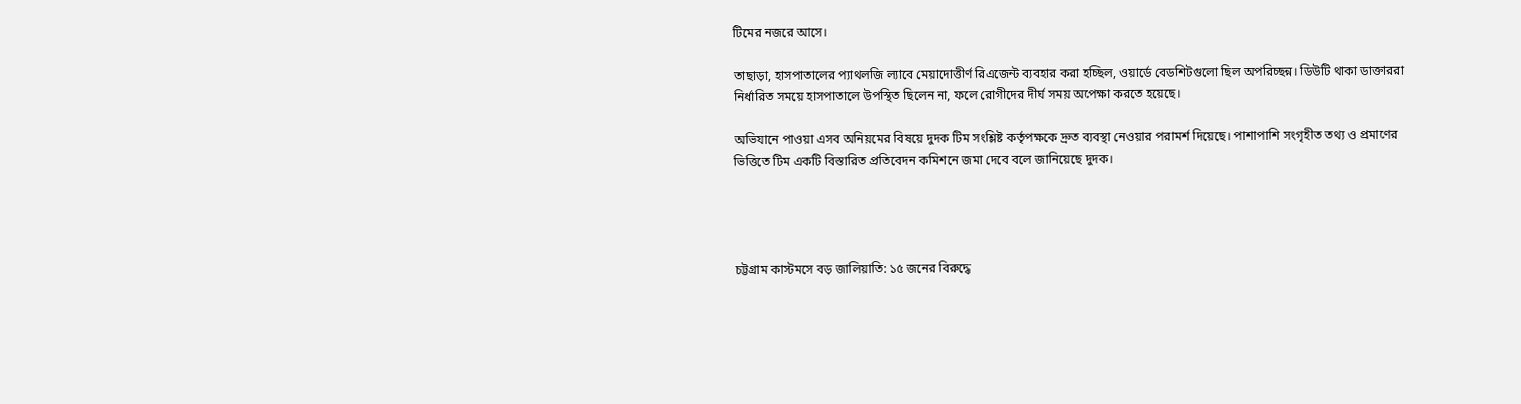টিমের নজরে আসে।

তাছাড়া, হাসপাতালের প্যাথলজি ল্যাবে মেয়াদোত্তীর্ণ রিএজেন্ট ব্যবহার করা হচ্ছিল, ওয়ার্ডে বেডশিটগুলো ছিল অপরিচ্ছন্ন। ডিউটি থাকা ডাক্তাররা নির্ধারিত সময়ে হাসপাতালে উপস্থিত ছিলেন না, ফলে রোগীদের দীর্ঘ সময় অপেক্ষা করতে হয়েছে।

অভিযানে পাওয়া এসব অনিয়মের বিষয়ে দুদক টিম সংশ্লিষ্ট কর্তৃপক্ষকে দ্রুত ব্যবস্থা নেওয়ার পরামর্শ দিয়েছে। পাশাপাশি সংগৃহীত তথ্য ও প্রমাণের ভিত্তিতে টিম একটি বিস্তারিত প্রতিবেদন কমিশনে জমা দেবে বলে জানিয়েছে দুদক।




চট্টগ্রাম কাস্টমসে বড় জালিয়াতি: ১৫ জনের বিরুদ্ধে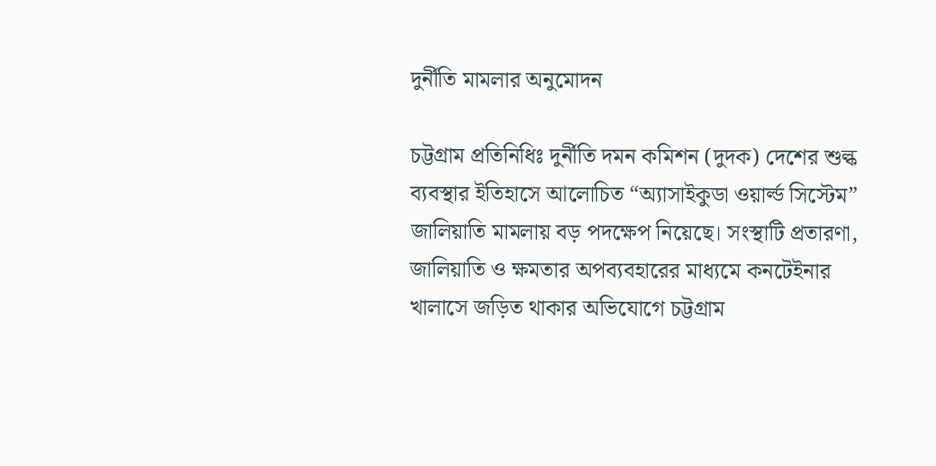দুর্নীতি মামলার অনুমোদন

চট্টগ্রাম প্রতিনিধিঃ দুর্নীতি দমন কমিশন (দুদক) দেশের শুল্ক ব্যবস্থার ইতিহাসে আলোচিত “অ্যাসাইকুডা ওয়ার্ল্ড সিস্টেম” জালিয়াতি মামলায় বড় পদক্ষেপ নিয়েছে। সংস্থাটি প্রতারণা, জালিয়াতি ও ক্ষমতার অপব্যবহারের মাধ্যমে কনটেইনার খালাসে জড়িত থাকার অভিযোগে চট্টগ্রাম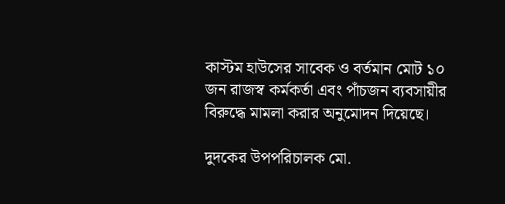কাস্টম হাউসের সাবেক ও বর্তমান মোট ১০ জন রাজস্ব কর্মকর্তা এবং পাঁচজন ব্যবসায়ীর বিরুদ্ধে মামলা করার অনুমোদন দিয়েছে।

দুদকের উপপরিচালক মো.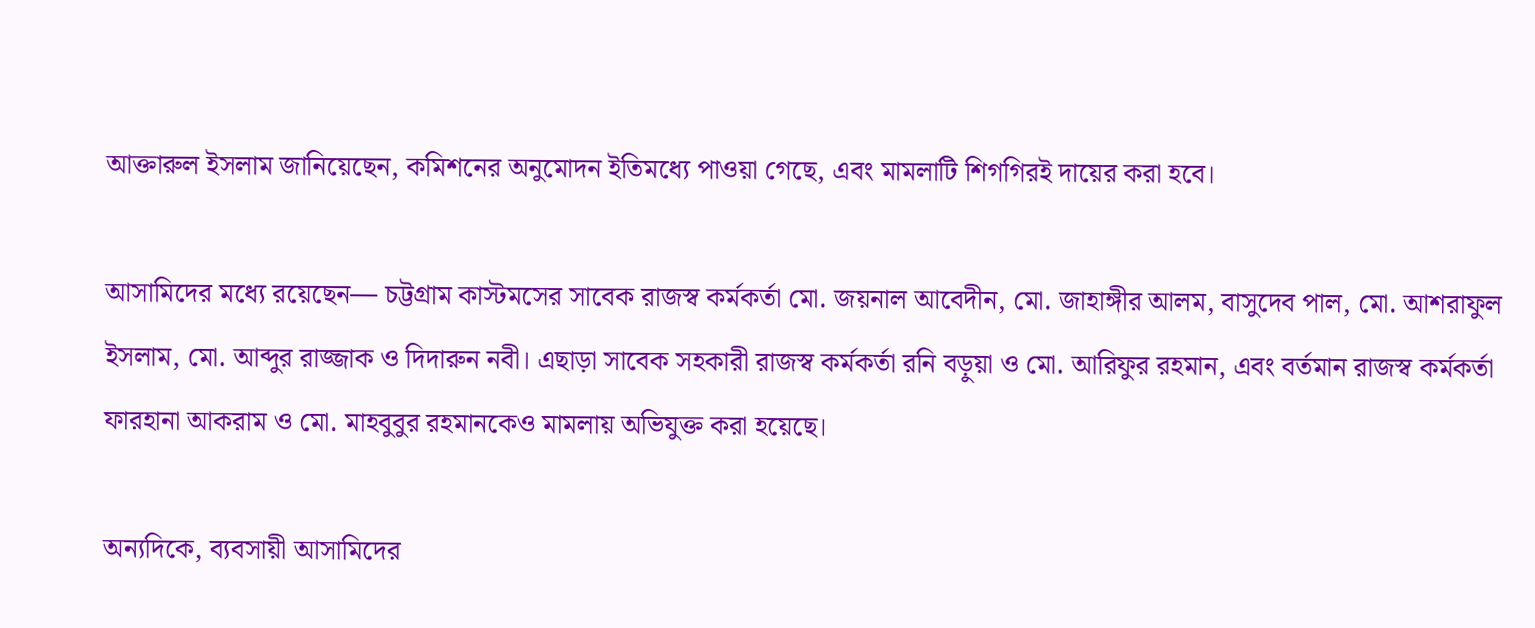আক্তারুল ইসলাম জানিয়েছেন, কমিশনের অনুমোদন ইতিমধ্যে পাওয়া গেছে, এবং মামলাটি শিগগিরই দায়ের করা হবে।

আসামিদের মধ্যে রয়েছেন— চট্টগ্রাম কাস্টমসের সাবেক রাজস্ব কর্মকর্তা মো. জয়নাল আবেদীন, মো. জাহাঙ্গীর আলম, বাসুদেব পাল, মো. আশরাফুল ইসলাম, মো. আব্দুর রাজ্জাক ও দিদারুন নবী। এছাড়া সাবেক সহকারী রাজস্ব কর্মকর্তা রনি বড়ুয়া ও মো. আরিফুর রহমান, এবং বর্তমান রাজস্ব কর্মকর্তা ফারহানা আকরাম ও মো. মাহবুবুর রহমানকেও মামলায় অভিযুক্ত করা হয়েছে।

অন্যদিকে, ব্যবসায়ী আসামিদের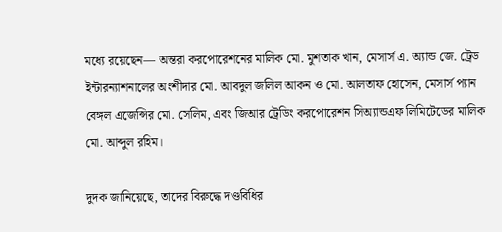মধ্যে রয়েছেন— অন্তরা করপোরেশনের মালিক মো. মুশতাক খান, মেসার্স এ. অ্যান্ড জে. ট্রেড ইন্টারন্যাশনালের অংশীদার মো. আবদুল জলিল আকন ও মো. আলতাফ হোসেন, মেসার্স প্যান বেঙ্গল এজেন্সির মো. সেলিম, এবং জিআর ট্রেডিং করপোরেশন সিঅ্যান্ডএফ লিমিটেডের মালিক মো. আব্দুল রহিম।

দুদক জানিয়েছে, তাদের বিরুদ্ধে দণ্ডবিধির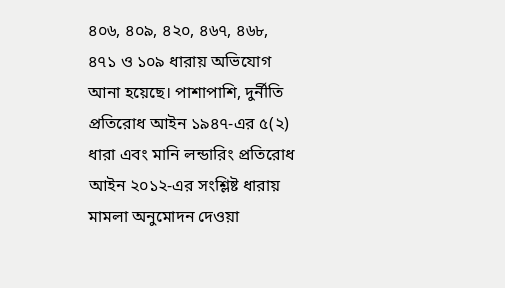৪০৬, ৪০৯, ৪২০, ৪৬৭, ৪৬৮, ৪৭১ ও ১০৯ ধারায় অভিযোগ আনা হয়েছে। পাশাপাশি, দুর্নীতি প্রতিরোধ আইন ১৯৪৭-এর ৫(২) ধারা এবং মানি লন্ডারিং প্রতিরোধ আইন ২০১২-এর সংশ্লিষ্ট ধারায় মামলা অনুমোদন দেওয়া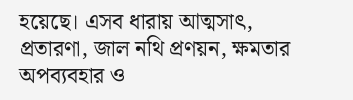হয়েছে। এসব ধারায় আত্মসাৎ, প্রতারণা, জাল নথি প্রণয়ন, ক্ষমতার অপব্যবহার ও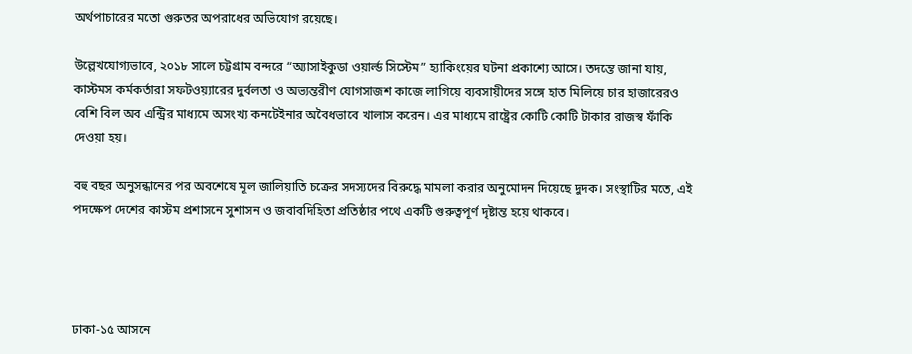অর্থপাচারের মতো গুরুতর অপরাধের অভিযোগ রয়েছে।

উল্লেখযোগ্যভাবে, ২০১৮ সালে চট্টগ্রাম বন্দরে “অ্যাসাইকুডা ওয়ার্ল্ড সিস্টেম” হ্যাকিংয়ের ঘটনা প্রকাশ্যে আসে। তদন্তে জানা যায়, কাস্টমস কর্মকর্তারা সফটওয়্যারের দুর্বলতা ও অভ্যন্তরীণ যোগসাজশ কাজে লাগিয়ে ব্যবসায়ীদের সঙ্গে হাত মিলিয়ে চার হাজারেরও বেশি বিল অব এন্ট্রির মাধ্যমে অসংখ্য কনটেইনার অবৈধভাবে খালাস করেন। এর মাধ্যমে রাষ্ট্রের কোটি কোটি টাকার রাজস্ব ফাঁকি দেওয়া হয়।

বহু বছর অনুসন্ধানের পর অবশেষে মূল জালিয়াতি চক্রের সদস্যদের বিরুদ্ধে মামলা করার অনুমোদন দিয়েছে দুদক। সংস্থাটির মতে, এই পদক্ষেপ দেশের কাস্টম প্রশাসনে সুশাসন ও জবাবদিহিতা প্রতিষ্ঠার পথে একটি গুরুত্বপূর্ণ দৃষ্টান্ত হয়ে থাকবে।




ঢাকা-১৫ আসনে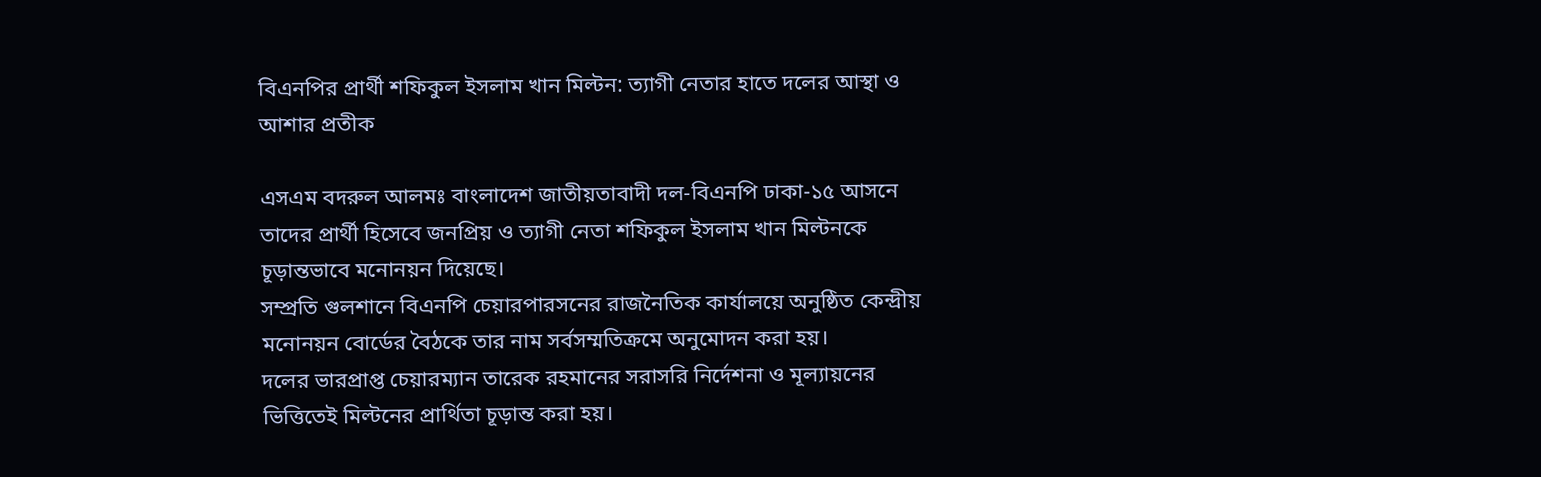বিএনপির প্রার্থী শফিকুল ইসলাম খান মিল্টন: ত্যাগী নেতার হাতে দলের আস্থা ও আশার প্রতীক

এসএম বদরুল আলমঃ বাংলাদেশ জাতীয়তাবাদী দল-বিএনপি ঢাকা-১৫ আসনে তাদের প্রার্থী হিসেবে জনপ্রিয় ও ত্যাগী নেতা শফিকুল ইসলাম খান মিল্টনকে চূড়ান্তভাবে মনোনয়ন দিয়েছে।
সম্প্রতি গুলশানে বিএনপি চেয়ারপারসনের রাজনৈতিক কার্যালয়ে অনুষ্ঠিত কেন্দ্রীয় মনোনয়ন বোর্ডের বৈঠকে তার নাম সর্বসম্মতিক্রমে অনুমোদন করা হয়।
দলের ভারপ্রাপ্ত চেয়ারম্যান তারেক রহমানের সরাসরি নির্দেশনা ও মূল্যায়নের ভিত্তিতেই মিল্টনের প্রার্থিতা চূড়ান্ত করা হয়।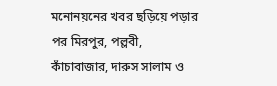মনোনয়নের খবর ছড়িয়ে পড়ার পর মিরপুর, পল্লবী, কাঁচাবাজার, দারুস সালাম ও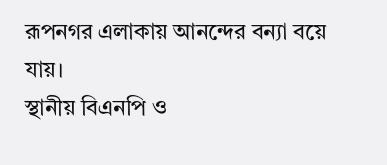রূপনগর এলাকায় আনন্দের বন্যা বয়ে যায়।
স্থানীয় বিএনপি ও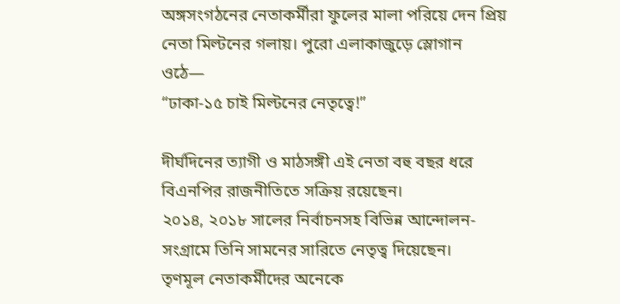অঙ্গসংগঠনের নেতাকর্মীরা ফুলের মালা পরিয়ে দেন প্রিয় নেতা মিল্টনের গলায়। পুরো এলাকাজুড়ে স্লোগান ওঠে—
“ঢাকা-১৫ চাই মিল্টনের নেতৃত্বে!”

দীর্ঘদিনের ত্যাগী ও মাঠসঙ্গী এই নেতা বহু বছর ধরে বিএনপির রাজনীতিতে সক্রিয় রয়েছেন।
২০১৪, ২০১৮ সালের নির্বাচনসহ বিভিন্ন আন্দোলন-সংগ্রামে তিনি সামনের সারিতে নেতৃত্ব দিয়েছেন।
তৃণমূল নেতাকর্মীদের অনেকে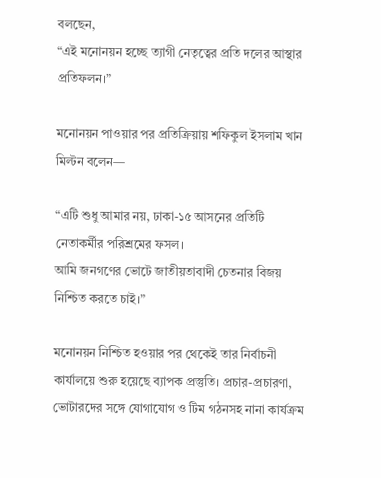বলছেন,
“এই মনোনয়ন হচ্ছে ত্যাগী নেতৃত্বের প্রতি দলের আস্থার প্রতিফলন।”

মনোনয়ন পাওয়ার পর প্রতিক্রিয়ায় শফিকুল ইসলাম খান মিল্টন বলেন—

“এটি শুধু আমার নয়, ঢাকা-১৫ আসনের প্রতিটি নেতাকর্মীর পরিশ্রমের ফসল।
আমি জনগণের ভোটে জাতীয়তাবাদী চেতনার বিজয় নিশ্চিত করতে চাই।”

মনোনয়ন নিশ্চিত হওয়ার পর থেকেই তার নির্বাচনী কার্যালয়ে শুরু হয়েছে ব্যাপক প্রস্তুতি। প্রচার-প্রচারণা, ভোটারদের সঙ্গে যোগাযোগ ও টিম গঠনসহ নানা কার্যক্রম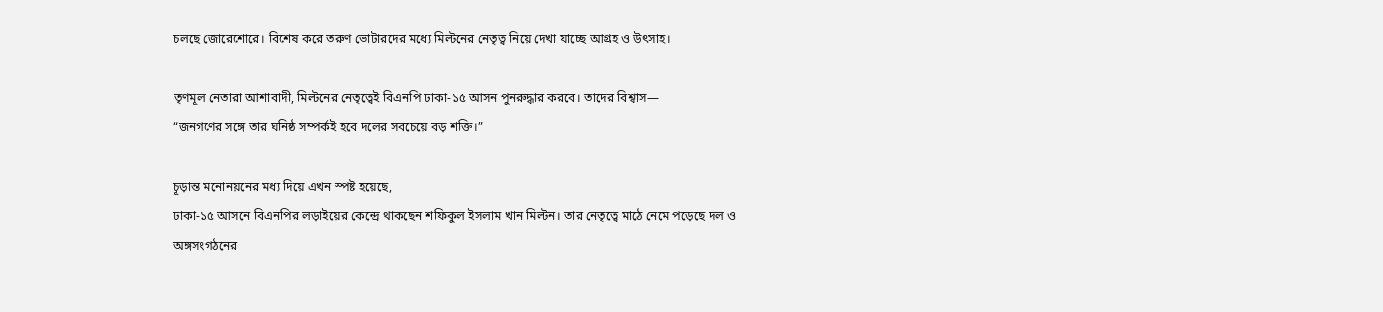চলছে জোরেশোরে। বিশেষ করে তরুণ ভোটারদের মধ্যে মিল্টনের নেতৃত্ব নিয়ে দেখা যাচ্ছে আগ্রহ ও উৎসাহ।

তৃণমূল নেতারা আশাবাদী, মিল্টনের নেতৃত্বেই বিএনপি ঢাকা-১৫ আসন পুনরুদ্ধার করবে। তাদের বিশ্বাস—
“জনগণের সঙ্গে তার ঘনিষ্ঠ সম্পর্কই হবে দলের সবচেয়ে বড় শক্তি।”

চূড়ান্ত মনোনয়নের মধ্য দিয়ে এখন স্পষ্ট হয়েছে,
ঢাকা-১৫ আসনে বিএনপির লড়াইয়ের কেন্দ্রে থাকছেন শফিকুল ইসলাম খান মিল্টন। তার নেতৃত্বে মাঠে নেমে পড়েছে দল ও অঙ্গসংগঠনের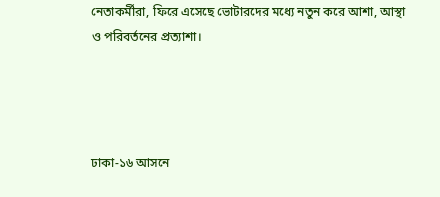নেতাকর্মীরা, ফিরে এসেছে ভোটারদের মধ্যে নতুন করে আশা, আস্থা ও পরিবর্তনের প্রত্যাশা।




ঢাকা-১৬ আসনে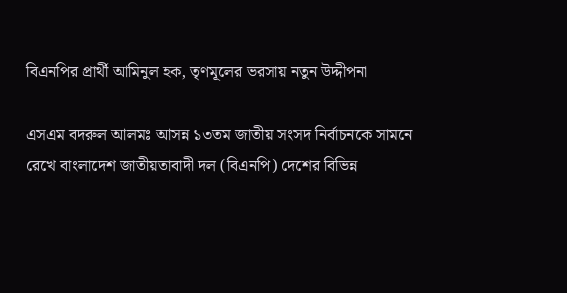বিএনপির প্রার্থী আমিনুল হক, তৃণমূলের ভরসায় নতুন উদ্দীপনা

এসএম বদরুল আলমঃ আসন্ন ১৩তম জাতীয় সংসদ নির্বাচনকে সামনে রেখে বাংলাদেশ জাতীয়তাবাদী দল (বিএনপি) দেশের বিভিন্ন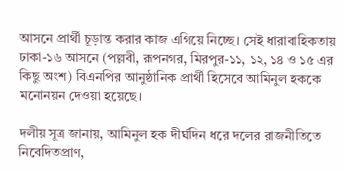আসনে প্রার্থী চূড়ান্ত করার কাজ এগিয়ে নিচ্ছে। সেই ধারাবাহিকতায় ঢাকা-১৬ আসনে (পল্লবী, রূপনগর, মিরপুর-১১, ১২, ১৪ ও ১৫ এর কিছু অংশ) বিএনপির আনুষ্ঠানিক প্রার্থী হিসেবে আমিনুল হককে মনোনয়ন দেওয়া হয়েছে।

দলীয় সূত্র জানায়, আমিনুল হক দীর্ঘদিন ধরে দলের রাজনীতিতে নিবেদিতপ্রাণ,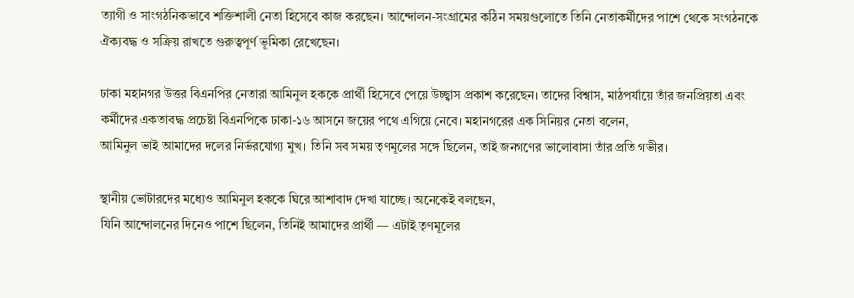ত্যাগী ও সাংগঠনিকভাবে শক্তিশালী নেতা হিসেবে কাজ করছেন। আন্দোলন-সংগ্রামের কঠিন সময়গুলোতে তিনি নেতাকর্মীদের পাশে থেকে সংগঠনকে ঐক্যবদ্ধ ও সক্রিয় রাখতে গুরুত্বপূর্ণ ভূমিকা রেখেছেন।

ঢাকা মহানগর উত্তর বিএনপির নেতারা আমিনুল হককে প্রার্থী হিসেবে পেয়ে উচ্ছ্বাস প্রকাশ করেছেন। তাদের বিশ্বাস, মাঠপর্যায়ে তাঁর জনপ্রিয়তা এবং কর্মীদের একতাবদ্ধ প্রচেষ্টা বিএনপিকে ঢাকা-১৬ আসনে জয়ের পথে এগিয়ে নেবে। মহানগরের এক সিনিয়র নেতা বলেন,
আমিনুল ভাই আমাদের দলের নির্ভরযোগ্য মুখ। তিনি সব সময় তৃণমূলের সঙ্গে ছিলেন, তাই জনগণের ভালোবাসা তাঁর প্রতি গভীর।

স্থানীয় ভোটারদের মধ্যেও আমিনুল হককে ঘিরে আশাবাদ দেখা যাচ্ছে। অনেকেই বলছেন,
যিনি আন্দোলনের দিনেও পাশে ছিলেন, তিনিই আমাদের প্রার্থী — এটাই তৃণমূলের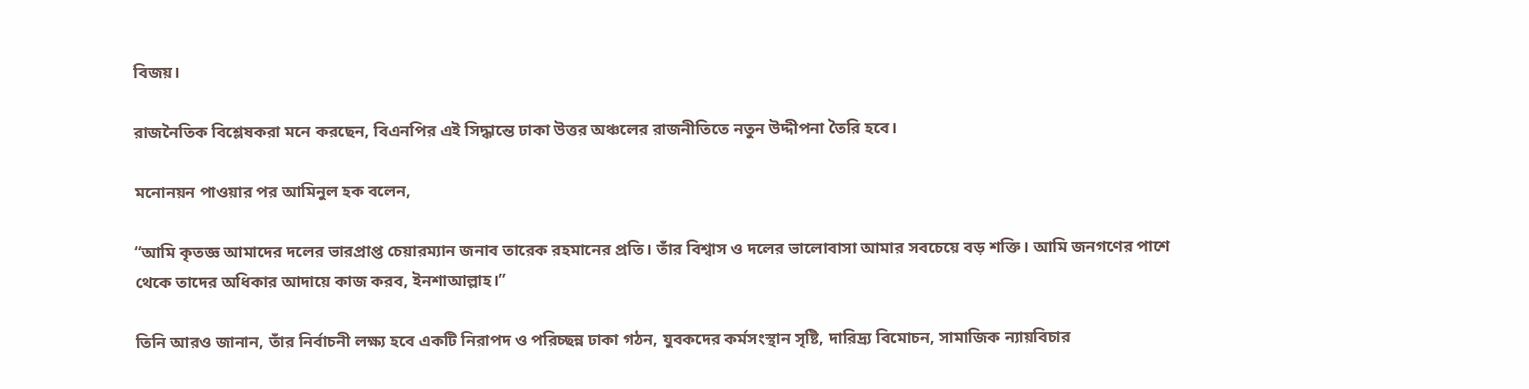বিজয়।

রাজনৈতিক বিশ্লেষকরা মনে করছেন, বিএনপির এই সিদ্ধান্তে ঢাকা উত্তর অঞ্চলের রাজনীতিতে নতুন উদ্দীপনা তৈরি হবে।

মনোনয়ন পাওয়ার পর আমিনুল হক বলেন,

“আমি কৃতজ্ঞ আমাদের দলের ভারপ্রাপ্ত চেয়ারম্যান জনাব তারেক রহমানের প্রতি। তাঁর বিশ্বাস ও দলের ভালোবাসা আমার সবচেয়ে বড় শক্তি। আমি জনগণের পাশে থেকে তাদের অধিকার আদায়ে কাজ করব, ইনশাআল্লাহ।”

তিনি আরও জানান, তাঁর নির্বাচনী লক্ষ্য হবে একটি নিরাপদ ও পরিচ্ছন্ন ঢাকা গঠন, যুবকদের কর্মসংস্থান সৃষ্টি, দারিদ্র্য বিমোচন, সামাজিক ন্যায়বিচার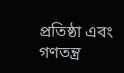প্রতিষ্ঠা এবং গণতন্ত্র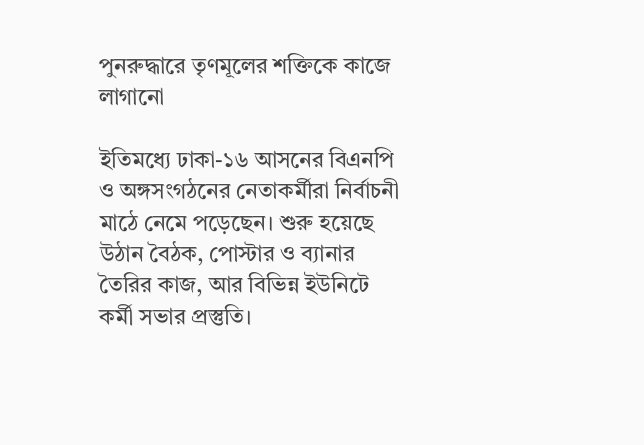পুনরুদ্ধারে তৃণমূলের শক্তিকে কাজে লাগানো

ইতিমধ্যে ঢাকা-১৬ আসনের বিএনপি ও অঙ্গসংগঠনের নেতাকর্মীরা নির্বাচনী মাঠে নেমে পড়েছেন। শুরু হয়েছে উঠান বৈঠক, পোস্টার ও ব্যানার তৈরির কাজ, আর বিভিন্ন ইউনিটে কর্মী সভার প্রস্তুতি।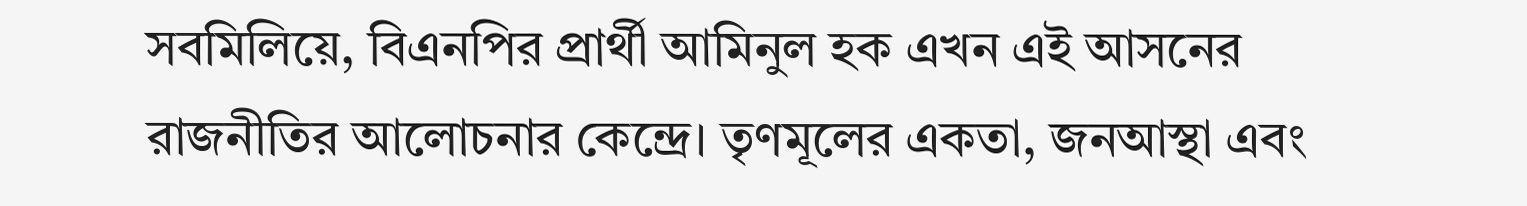সবমিলিয়ে, বিএনপির প্রার্থী আমিনুল হক এখন এই আসনের রাজনীতির আলোচনার কেন্দ্রে। তৃণমূলের একতা, জনআস্থা এবং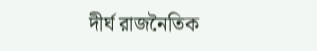দীর্ঘ রাজনৈতিক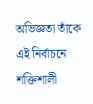অভিজ্ঞতা তাঁকে এই নির্বাচনে শক্তিশালী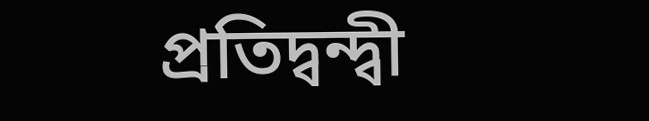প্রতিদ্বন্দ্বী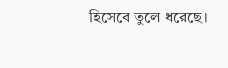হিসেবে তুলে ধরেছে।